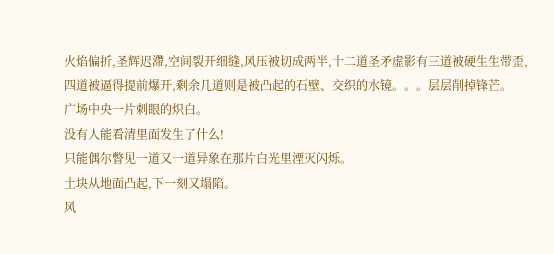火焰偏折,圣辉迟滯,空间裂开细缝,风压被切成两半,十二道圣矛虚影有三道被硬生生带歪,四道被逼得提前爆开,剩余几道则是被凸起的石壁、交织的水镜。。。层层削掉锋芒。
广场中央一片刺眼的炽白。
没有人能看清里面发生了什么!
只能偶尔瞥见一道又一道异象在那片白光里湮灭闪烁。
土块从地面凸起,下一刻又塌陷。
风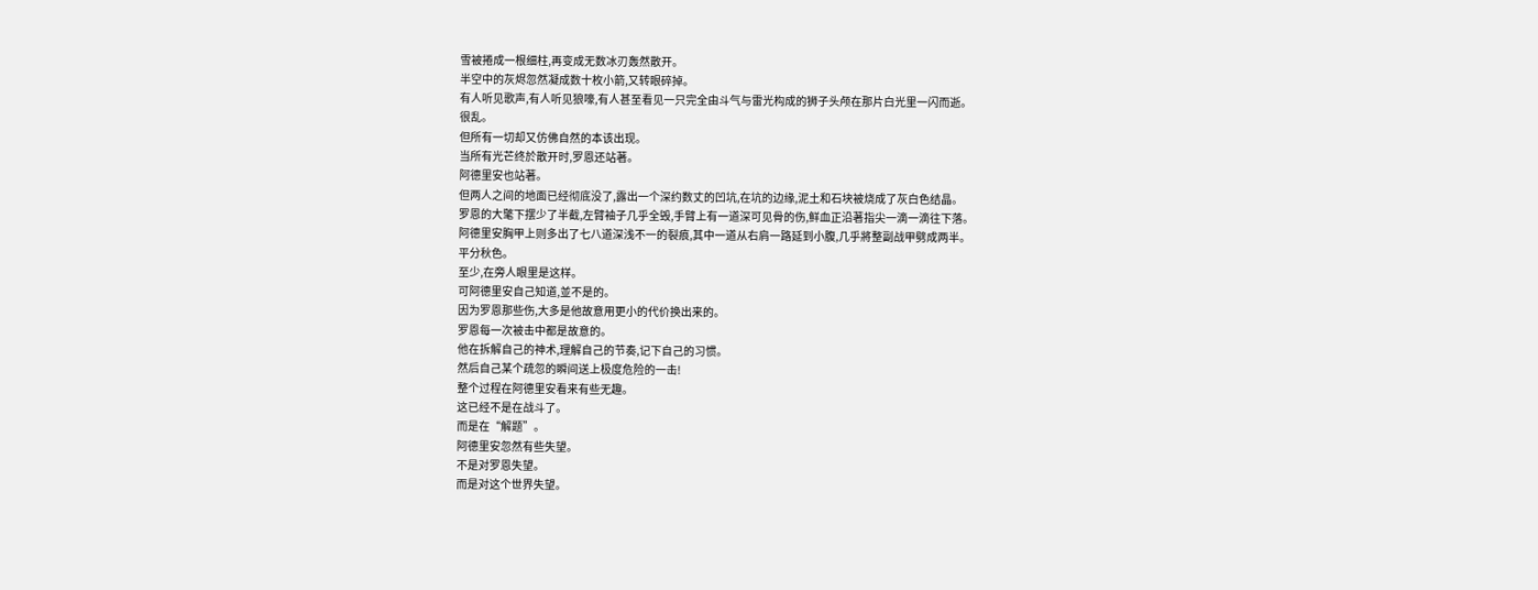雪被捲成一根细柱,再变成无数冰刃轰然散开。
半空中的灰烬忽然凝成数十枚小箭,又转眼碎掉。
有人听见歌声,有人听见狼嚎,有人甚至看见一只完全由斗气与雷光构成的狮子头颅在那片白光里一闪而逝。
很乱。
但所有一切却又仿佛自然的本该出现。
当所有光芒终於散开时,罗恩还站著。
阿德里安也站著。
但两人之间的地面已经彻底没了,露出一个深约数丈的凹坑,在坑的边缘,泥土和石块被烧成了灰白色结晶。
罗恩的大氅下摆少了半截,左臂袖子几乎全毁,手臂上有一道深可见骨的伤,鲜血正沿著指尖一滴一滴往下落。
阿德里安胸甲上则多出了七八道深浅不一的裂痕,其中一道从右肩一路延到小腹,几乎將整副战甲劈成两半。
平分秋色。
至少,在旁人眼里是这样。
可阿德里安自己知道,並不是的。
因为罗恩那些伤,大多是他故意用更小的代价换出来的。
罗恩每一次被击中都是故意的。
他在拆解自己的神术,理解自己的节奏,记下自己的习惯。
然后自己某个疏忽的瞬间送上极度危险的一击!
整个过程在阿德里安看来有些无趣。
这已经不是在战斗了。
而是在“解题”。
阿德里安忽然有些失望。
不是对罗恩失望。
而是对这个世界失望。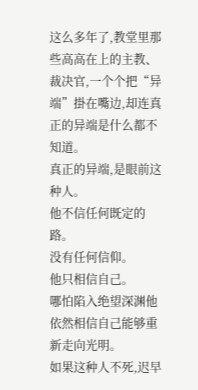这么多年了,教堂里那些高高在上的主教、裁决官,一个个把“异端”掛在嘴边,却连真正的异端是什么都不知道。
真正的异端,是眼前这种人。
他不信任何既定的路。
没有任何信仰。
他只相信自己。
哪怕陷入绝望深渊他依然相信自己能够重新走向光明。
如果这种人不死,迟早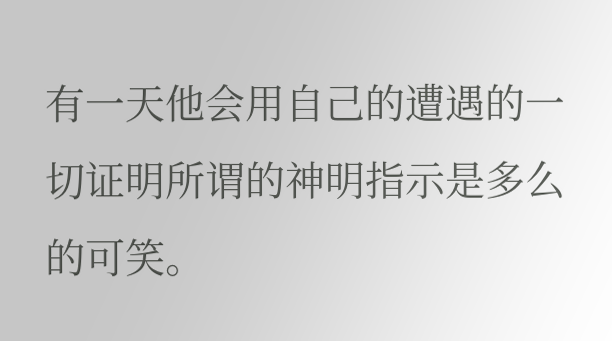有一天他会用自己的遭遇的一切证明所谓的神明指示是多么的可笑。